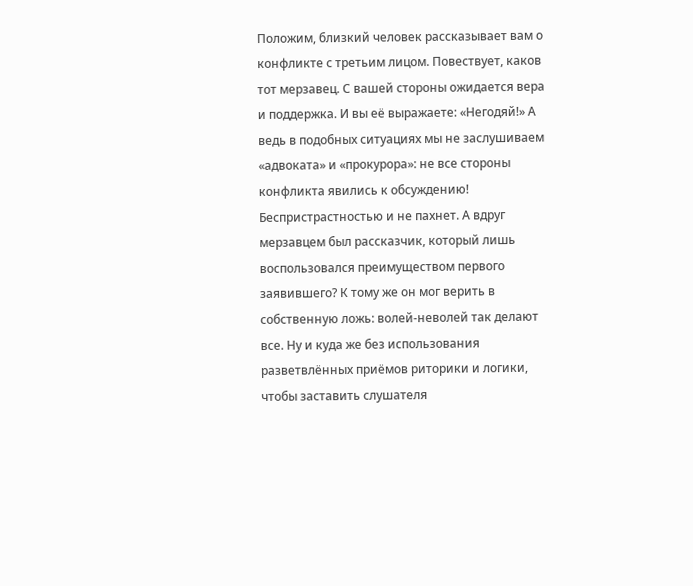Положим, близкий человек рассказывает вам о конфликте с третьим лицом. Повествует, каков тот мерзавец. С вашей стороны ожидается вера и поддержка. И вы её выражаете: «Негодяй!» А ведь в подобных ситуациях мы не заслушиваем «адвоката» и «прокурора»: не все стороны конфликта явились к обсуждению! Беспристрастностью и не пахнет. А вдруг мерзавцем был рассказчик, который лишь воспользовался преимуществом первого заявившего? К тому же он мог верить в собственную ложь: волей-неволей так делают все. Ну и куда же без использования разветвлённых приёмов риторики и логики, чтобы заставить слушателя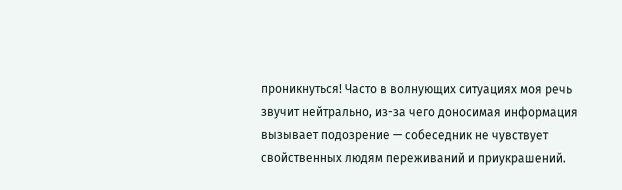проникнуться! Часто в волнующих ситуациях моя речь звучит нейтрально, из-за чего доносимая информация вызывает подозрение — собеседник не чувствует свойственных людям переживаний и приукрашений.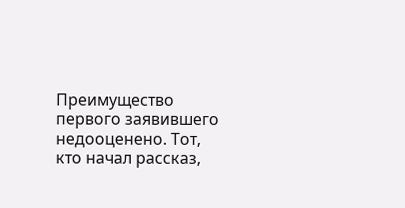Преимущество первого заявившего недооценено. Тот, кто начал рассказ,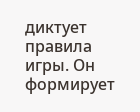диктует правила игры. Он формирует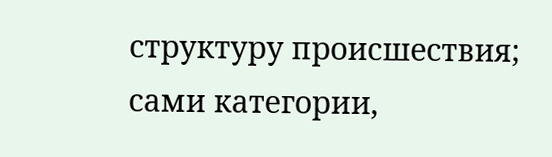структуру происшествия; сами категории,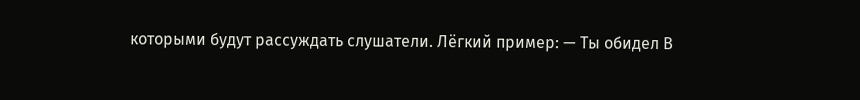которыми будут рассуждать слушатели. Лёгкий пример: — Ты обидел В